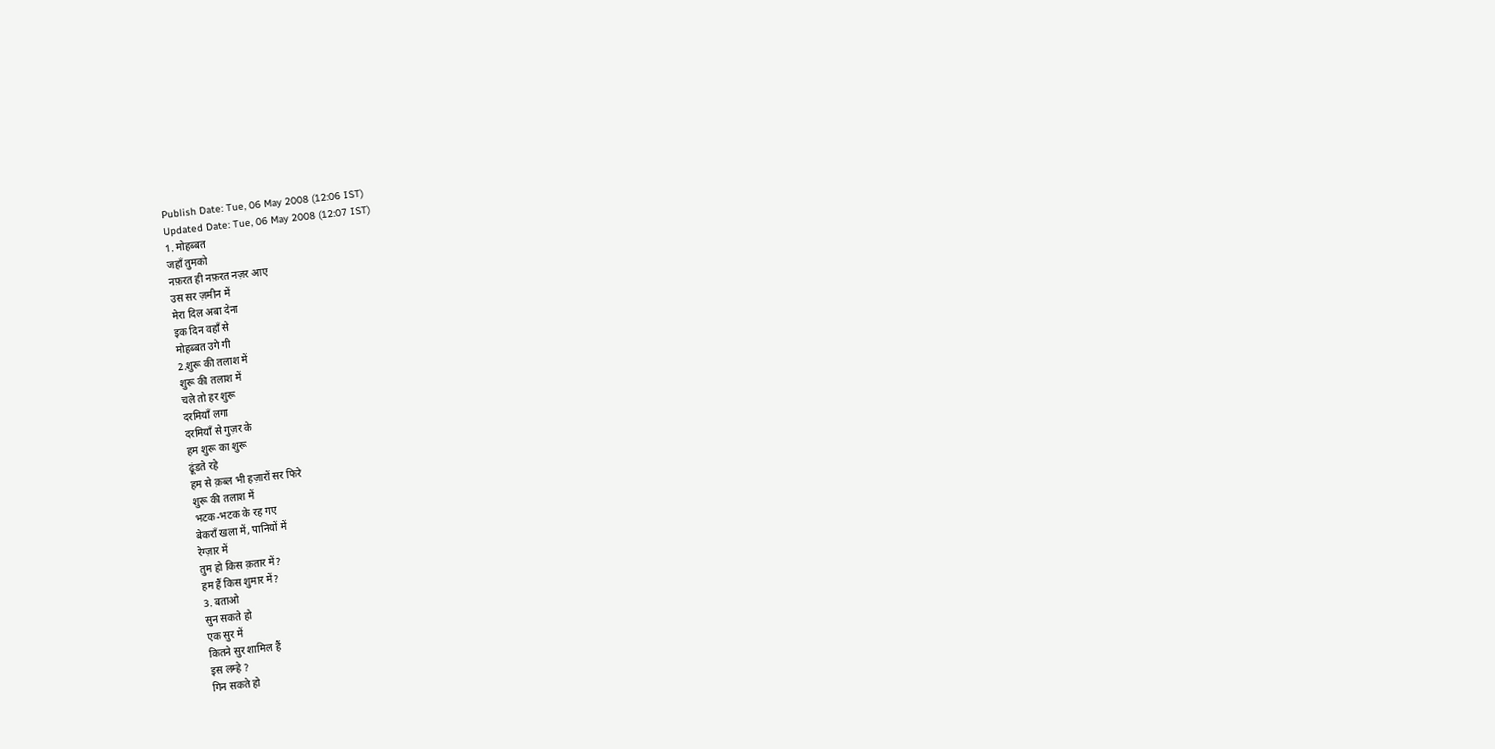Publish Date: Tue, 06 May 2008 (12:06 IST)
Updated Date: Tue, 06 May 2008 (12:07 IST)
1. मोहब्बत
जहाँ तुमको
नफ़रत ही नफ़रत नज़र आए
उस सर ज़मीन में
मेरा दिल अबा देना
इक दिन वहाँ से
मोहब्बत उगे गी
2.शुरू की तलाश में
शुरू की तलाश में
चले तो हर शुरू
दरमियाँ लगा
दरमियाँ से गुज़र के
हम शुरू का शुरू
ढूंडते रहे
हम से क़ब्ल भी हज़ारों सर फिरे
शुरू की तलाश में
भटक-भटक के रह गए
बेकराँ खला में, पानियों में
रेग्ज़ार में
तुम हो किस क़तार में?
हम हैं किस शुमार में?
3. बताओ
सुन सकते हो
एक सुर में
कितने सुर शामिल हैं
इस लम्हे ?
गिन सकते हो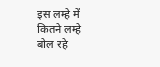इस लम्हे में
कितने लम्हे
बोल रहे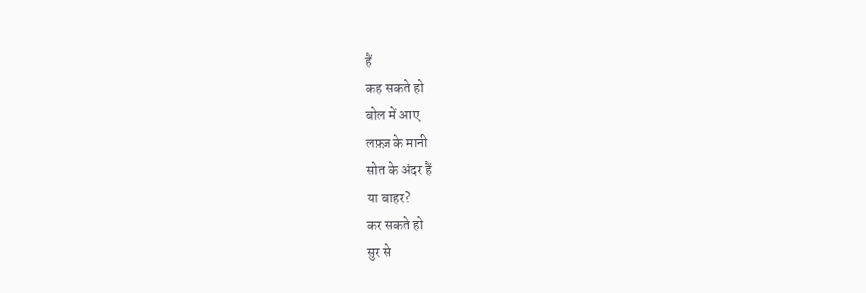हैं
कह सकते हो
बोल में आए
लफ़्ज़ के मानी
सोत के अंदर हैं
या बाहर?
कर सकते हो
सुर से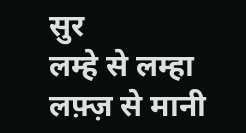सुर
लम्हे से लम्हा
लफ़्ज़ से मानी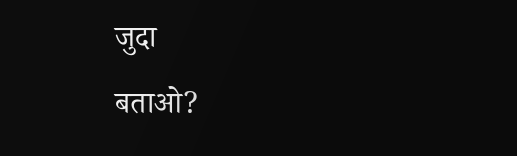जुदा
बताओ?